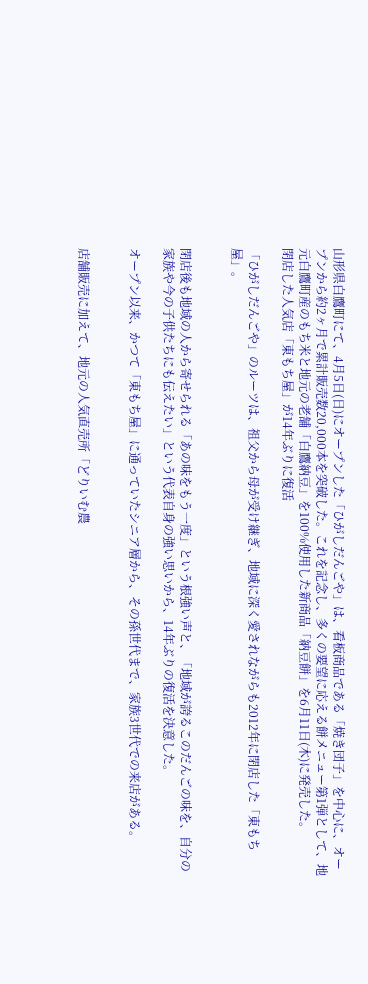山形県白鷹町にて、4月5日(日)にオープンした「ひがしだんごや」は、看板商品である「焼き団子」を中心に、オープンから約2ヶ月で累計販売数20,000本を突破した。これを記念し、多くの要望に応える餅メニュー第1弾として、地元白鷹町産のもち米と地元の老舗「白鷹納豆」を100%使用した新商品「納豆餅」を6月11日(木)に発売した。
閉店した人気店「東もち屋」が14年ぶりに復活

「ひがしだんごや」のルーツは、祖父から母が受け継ぎ、地域に深く愛されながらも2012年に閉店した「東もち屋」。


閉店後も地域の人から寄せられる「あの味をもう一度」という根強い声と、「地域が誇るこのだんごの味を、自分の家族や今の子供たちにも伝えたい」という代表自身の強い思いから、14年ぶりの復活を決意した。

オープン以来、かつて「東もち屋」に通っていたシニア層から、その孫世代まで、家族3世代での来店がある。


店舗販売に加えて、地元の人気直売所「どりいむ農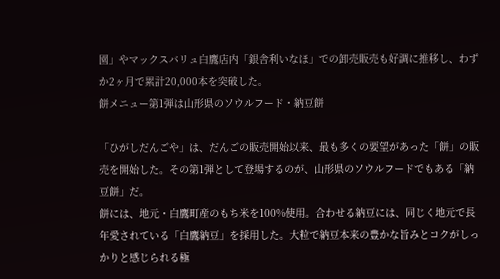園」やマックスバリュ白鷹店内「銀舎利いなほ」での卸売販売も好調に推移し、わずか2ヶ月で累計20,000本を突破した。
餅メニュー第1弾は山形県のソウルフード・納豆餅

「ひがしだんごや」は、だんごの販売開始以来、最も多くの要望があった「餅」の販売を開始した。その第1弾として登場するのが、山形県のソウルフードでもある「納豆餅」だ。
餅には、地元・白鷹町産のもち米を100%使用。合わせる納豆には、同じく地元で長年愛されている「白鷹納豆」を採用した。大粒で納豆本来の豊かな旨みとコクがしっかりと感じられる極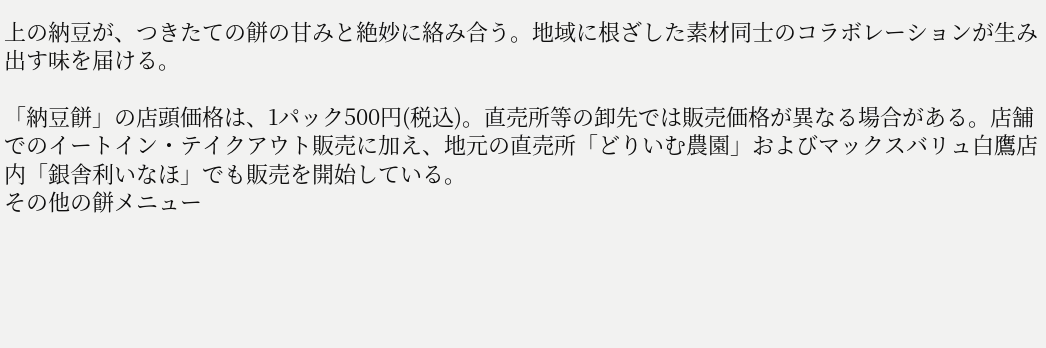上の納豆が、つきたての餅の甘みと絶妙に絡み合う。地域に根ざした素材同士のコラボレーションが生み出す味を届ける。

「納豆餅」の店頭価格は、1パック500円(税込)。直売所等の卸先では販売価格が異なる場合がある。店舗でのイートイン・テイクアウト販売に加え、地元の直売所「どりいむ農園」およびマックスバリュ白鷹店内「銀舎利いなほ」でも販売を開始している。
その他の餅メニュー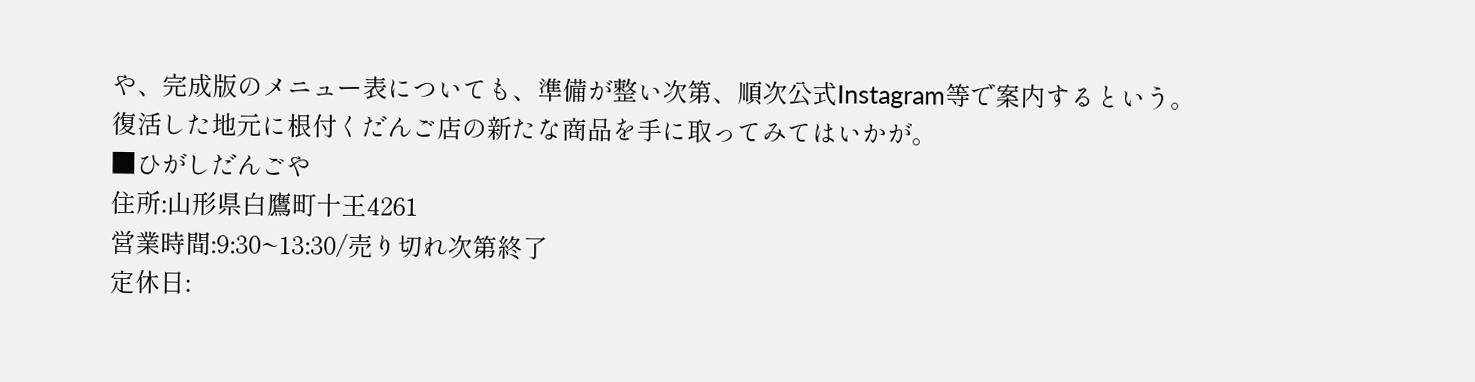や、完成版のメニュー表についても、準備が整い次第、順次公式Instagram等で案内するという。
復活した地元に根付くだんご店の新たな商品を手に取ってみてはいかが。
■ひがしだんごや
住所:山形県白鷹町十王4261
営業時間:9:30~13:30/売り切れ次第終了
定休日: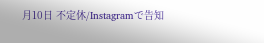月10日 不定休/Instagramで告知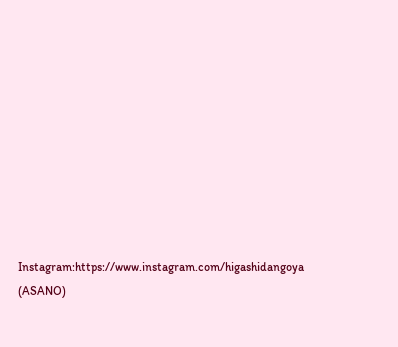Instagram:https://www.instagram.com/higashidangoya
(ASANO)